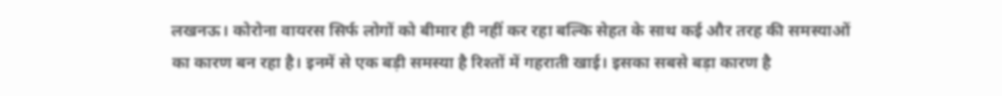लखनऊ। कोरोना वायरस सिर्फ लोगों को बीमार ही नहीं कर रहा बल्कि सेहत के साथ कई और तरह की समस्याओं का कारण बन रहा है। इनमें से एक बड़ी समस्या है रिश्तों में गहराती खाई। इसका सबसे बड़ा कारण है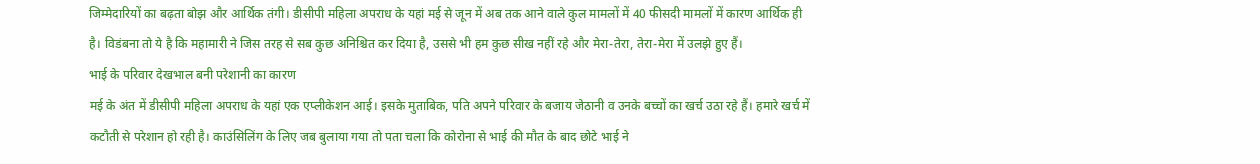जिम्मेदारियों का बढ़ता बोझ और आर्थिक तंगी। डीसीपी महिला अपराध के यहां मई से जून में अब तक आने वाले कुल मामलों में 40 फीसदी मामलों में कारण आर्थिक ही है। विडंबना तो ये है कि महामारी ने जिस तरह से सब कुछ अनिश्चित कर दिया है, उससे भी हम कुछ सीख नहीं रहे और मेरा-तेरा, तेरा-मेरा में उलझे हुए हैं।
भाई के परिवार देखभाल बनी परेशानी का कारण
मई के अंत में डीसीपी महिला अपराध के यहां एक एप्लीकेशन आई। इसके मुताबिक, पति अपने परिवार के बजाय जेठानी व उनके बच्चों का खर्च उठा रहे हैं। हमारे खर्च में कटौती से परेशान हो रही है। काउंसिलिंग के लिए जब बुलाया गया तो पता चला कि कोरोना से भाई की मौत के बाद छोटे भाई ने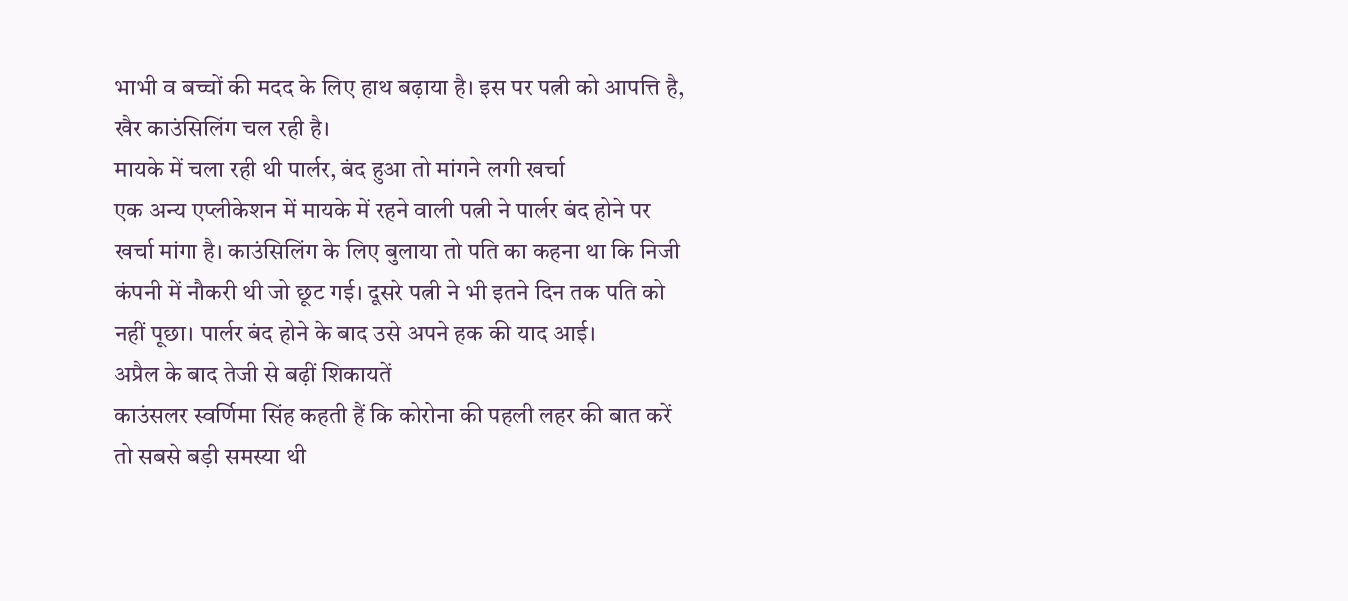भाभी व बच्चों की मदद के लिए हाथ बढ़ाया है। इस पर पत्नी को आपत्ति है, खैर काउंसिलिंग चल रही है।
मायके में चला रही थी पार्लर, बंद हुआ तो मांगने लगी खर्चा
एक अन्य एप्लीकेशन में मायके में रहने वाली पत्नी ने पार्लर बंद होने पर खर्चा मांगा है। काउंसिलिंग के लिए बुलाया तो पति का कहना था कि निजी कंपनी में नौकरी थी जो छूट गई। दूसरे पत्नी ने भी इतने दिन तक पति को नहीं पूछा। पार्लर बंद होने के बाद उसे अपने हक की याद आई।
अप्रैल के बाद तेजी से बढ़ीं शिकायतें
काउंसलर स्वर्णिमा सिंह कहती हैं कि कोरोना की पहली लहर की बात करें तो सबसे बड़ी समस्या थी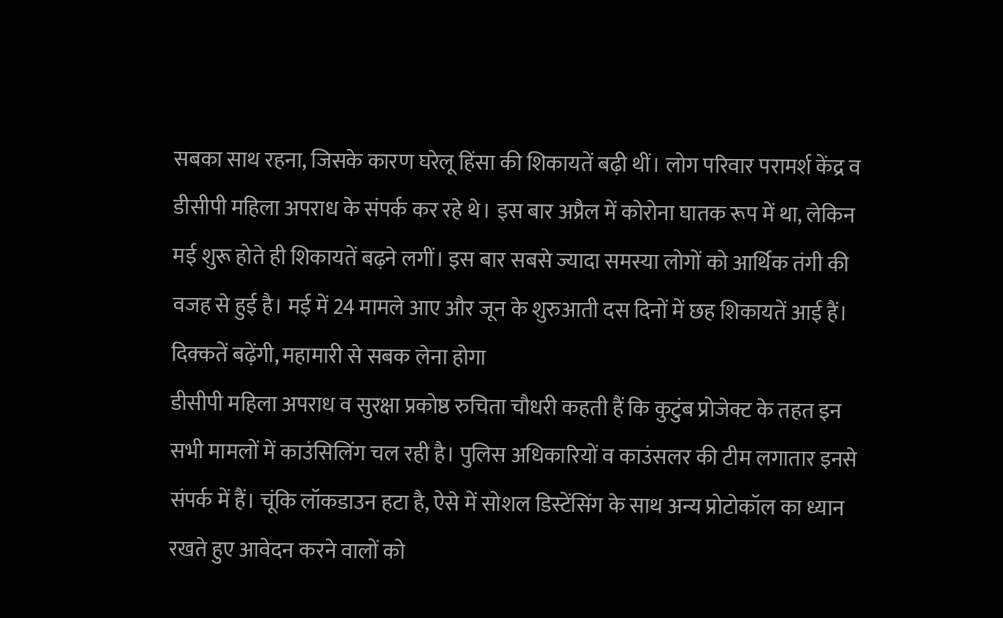सबका साथ रहना, जिसके कारण घरेलू हिंसा की शिकायतें बढ़ी थीं। लोग परिवार परामर्श केंद्र व डीसीपी महिला अपराध के संपर्क कर रहे थे। इस बार अप्रैल में कोरोना घातक रूप में था, लेकिन मई शुरू होते ही शिकायतें बढ़ने लगीं। इस बार सबसे ज्यादा समस्या लोगों को आर्थिक तंगी की वजह से हुई है। मई में 24 मामले आए और जून के शुरुआती दस दिनों में छह शिकायतें आई हैं।
दिक्कतें बढ़ेंगी, महामारी से सबक लेना होगा
डीसीपी महिला अपराध व सुरक्षा प्रकोष्ठ रुचिता चौधरी कहती हैं कि कुटुंब प्रोजेक्ट के तहत इन सभी मामलों में काउंसिलिंग चल रही है। पुलिस अधिकारियों व काउंसलर की टीम लगातार इनसे संपर्क में हैं। चूंकि लॉकडाउन हटा है, ऐसे में सोशल डिस्टेंसिंग के साथ अन्य प्रोटोकॉल का ध्यान रखते हुए आवेदन करने वालों को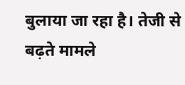बुलाया जा रहा है। तेजी से बढ़ते मामले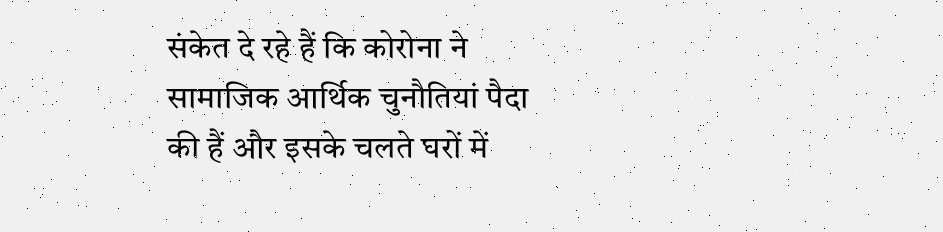संकेत दे रहे हैं कि कोरोना ने सामाजिक आर्थिक चुनौतियां पैदा की हैं और इसके चलते घरों में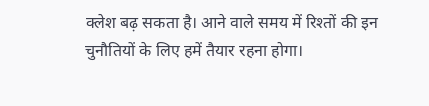क्लेश बढ़ सकता है। आने वाले समय में रिश्तों की इन चुनौतियों के लिए हमें तैयार रहना होगा।